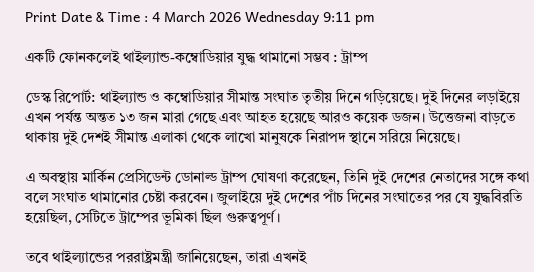Print Date & Time : 4 March 2026 Wednesday 9:11 pm

একটি ফোনকলেই থাইল্যান্ড-কম্বোডিয়ার যুদ্ধ থামানো সম্ভব : ট্রাম্প

ডেস্ক রিপোর্ট: থাইল্যান্ড ও কম্বোডিয়ার সীমান্ত সংঘাত তৃতীয় দিনে গড়িয়েছে। দুই দিনের লড়াইয়ে এখন পর্যন্ত অন্তত ১৩ জন মারা গেছে এবং আহত হয়েছে আরও কয়েক ডজন। উত্তেজনা বাড়তে থাকায় দুই দেশই সীমান্ত এলাকা থেকে লাখো মানুষকে নিরাপদ স্থানে সরিয়ে নিয়েছে।

এ অবস্থায় মার্কিন প্রেসিডেন্ট ডোনাল্ড ট্রাম্প ঘোষণা করেছেন, তিনি দুই দেশের নেতাদের সঙ্গে কথা বলে সংঘাত থামানোর চেষ্টা করবেন। জুলাইয়ে দুই দেশের পাঁচ দিনের সংঘাতের পর যে যুদ্ধবিরতি হয়েছিল, সেটিতে ট্রাম্পের ভূমিকা ছিল গুরুত্বপূর্ণ।

তবে থাইল্যান্ডের পররাষ্ট্রমন্ত্রী জানিয়েছেন, তারা এখনই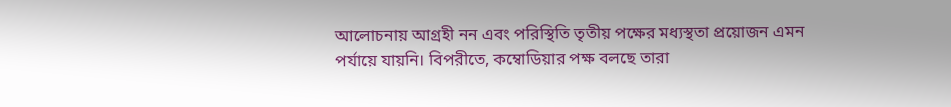আলোচনায় আগ্রহী নন এবং পরিস্থিতি তৃতীয় পক্ষের মধ্যস্থতা প্রয়োজন এমন পর্যায়ে যায়নি। বিপরীতে, কম্বোডিয়ার পক্ষ বলছে তারা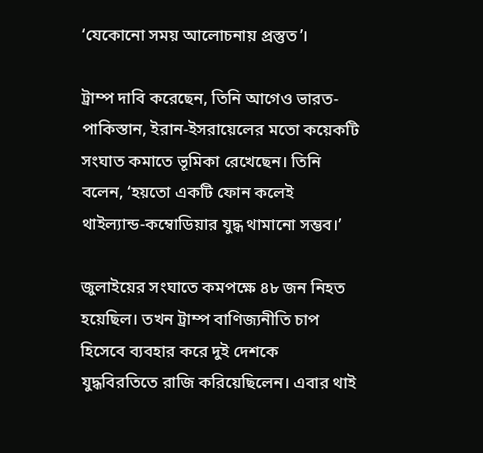‘যেকোনো সময় আলোচনায় প্রস্তুত’।

ট্রাম্প দাবি করেছেন, তিনি আগেও ভারত-পাকিস্তান, ইরান-ইসরায়েলের মতো কয়েকটি সংঘাত কমাতে ভূমিকা রেখেছেন। তিনি বলেন, ‘হয়তো একটি ফোন কলেই থাইল্যান্ড-কম্বোডিয়ার যুদ্ধ থামানো সম্ভব।’

জুলাইয়ের সংঘাতে কমপক্ষে ৪৮ জন নিহত হয়েছিল। তখন ট্রাম্প বাণিজ্যনীতি চাপ হিসেবে ব্যবহার করে দুই দেশকে যুদ্ধবিরতিতে রাজি করিয়েছিলেন। এবার থাই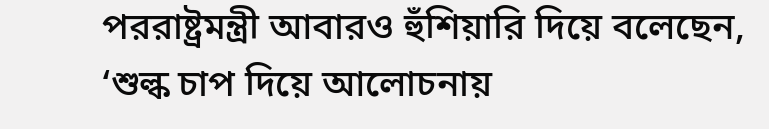পররাষ্ট্রমন্ত্রী আবারও হুঁশিয়ারি দিয়ে বলেছেন, ‘শুল্ক চাপ দিয়ে আলোচনায়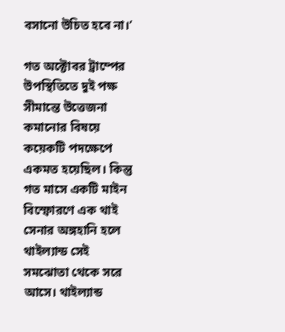বসানো উচিত হবে না।’

গত অক্টোবর ট্রাম্পের উপস্থিতিতে দুই পক্ষ সীমান্তে উত্তেজনা কমানোর বিষয়ে কয়েকটি পদক্ষেপে একমত হয়েছিল। কিন্তু গত মাসে একটি মাইন বিস্ফোরণে এক থাই সেনার অঙ্গহানি হলে থাইল্যান্ড সেই সমঝোতা থেকে সরে আসে। থাইল্যান্ড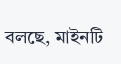বলছে, মাইনটি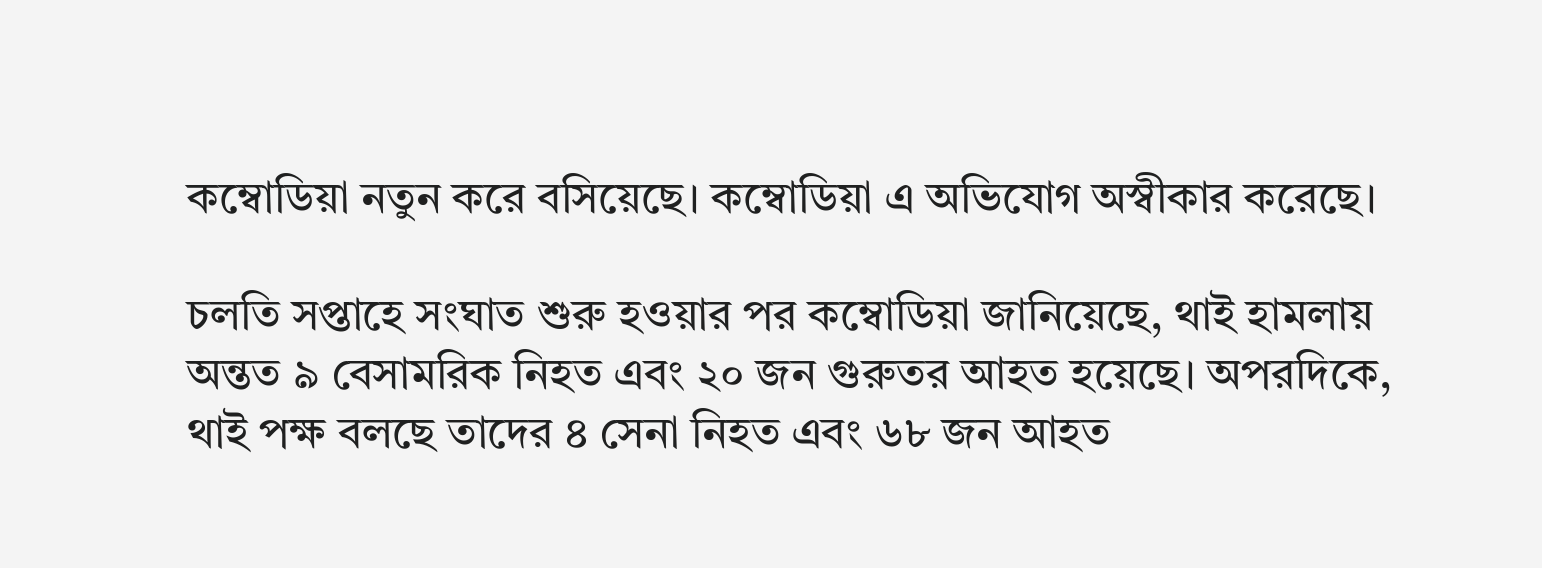কম্বোডিয়া নতুন করে বসিয়েছে। কম্বোডিয়া এ অভিযোগ অস্বীকার করেছে।

চলতি সপ্তাহে সংঘাত শুরু হওয়ার পর কম্বোডিয়া জানিয়েছে, থাই হামলায় অন্তত ৯ বেসামরিক নিহত এবং ২০ জন গুরুতর আহত হয়েছে। অপরদিকে, থাই পক্ষ বলছে তাদের ৪ সেনা নিহত এবং ৬৮ জন আহত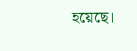হয়েছে।